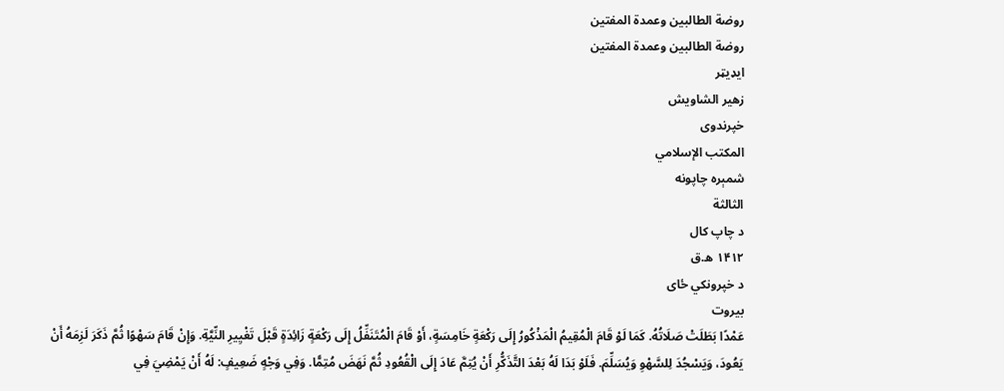روضة الطالبين وعمدة المفتين
روضة الطالبين وعمدة المفتين
ایډیټر
زهير الشاويش
خپرندوی
المكتب الإسلامي
شمېره چاپونه
الثالثة
د چاپ کال
۱۴۱۲ ه.ق
د خپرونکي ځای
بيروت
عَمْدًا بَطَلَتْ صَلَاتُهُ. كَمَا لَوْ قَامَ الْمُقِيمُ الْمَذْكُورُ إِلَى رَكْعَةٍ خَامِسَةٍ، أَوْ قَامَ الْمُتَنَفِّلُ إِلَى رَكْعَةٍ زَائِدَةٍ قَبْلَ تَغْيِيرِ النِّيَّةِ. وَإِنْ قَامَ سَهْوًا ثُمَّ ذَكَرَ لَزِمَهُ أَنْ يَعُودَ، وَيَسْجُدَ لِلسَّهْوِ وَيُسَلِّمَ. فَلَوْ بَدَا لَهُ بَعْدَ التَّذَكُّرِ أَنْ يُتِمَّ عَادَ إِلَى الْقُعُودِ ثُمَّ نَهَضَ مُتِمًّا. وَفِي وَجْهٍ ضَعِيفٍ: لَهُ أَنْ يَمْضِيَ فِي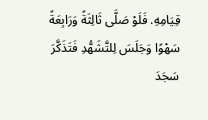قِيَامِهِ. فَلَوْ صَلَّى ثَالِثَةً وَرَابِعَةً سَهْوًا وَجَلَسَ لِلتَّشَهُّدِ فَتَذَكَّرَ سَجَدَ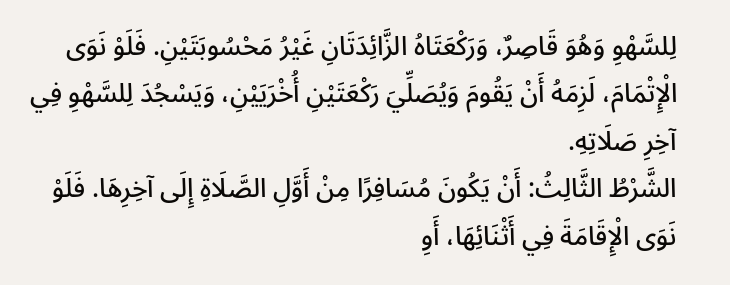لِلسَّهْوِ وَهُوَ قَاصِرٌ، وَرَكْعَتَاهُ الزَّائِدَتَانِ غَيْرُ مَحْسُوبَتَيْنِ. فَلَوْ نَوَى الْإِتْمَامَ، لَزِمَهُ أَنْ يَقُومَ وَيُصَلِّيَ رَكْعَتَيْنِ أُخْرَيَيْنِ، وَيَسْجُدَ لِلسَّهْوِ فِي آخِرِ صَلَاتِهِ.
الشَّرْطُ الثَّالِثُ: أَنْ يَكُونَ مُسَافِرًا مِنْ أَوَّلِ الصَّلَاةِ إِلَى آخِرِهَا. فَلَوْ نَوَى الْإِقَامَةَ فِي أَثْنَائِهَا، أَوِ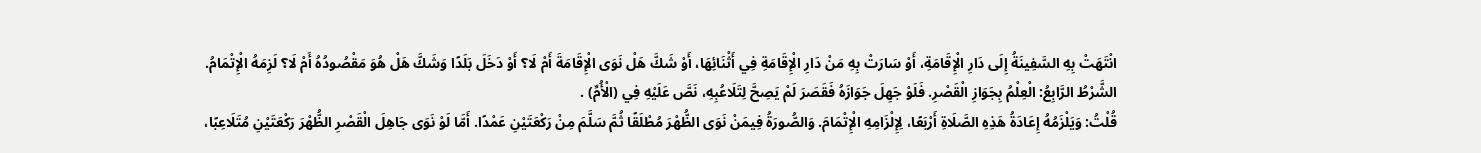انْتَهَتْ بِهِ السَّفِينَةُ إِلَى دَارِ الْإِقَامَةِ، أَوْ سَارَتْ بِهِ مَنْ دَارِ الْإِقَامَةِ فِي أَثْنَائِهَا، أَوْ شَكَّ هَلْ نَوَى الْإِقَامَةَ أَمْ لَا؟ أَوْ دَخَلَ بَلَدًا وَشَكَّ هَلْ هُوَ مَقْصُودُهُ أَمْ لَا؟ لَزِمَهُ الْإِتْمَامُ.
الشَّرْطُ الرَّابِعُ: الْعِلْمُ بِجَوَازِ الْقَصْرِ. فَلَوْ جَهِلَ جَوَازَهُ فَقَصَرَ لَمْ يَصِحَّ لِتَلَاعُبِهِ، نَصَّ عَلَيْهِ فِي (الْأُمِّ) .
قُلْتُ: وَيَلْزَمُهُ إِعَادَةُ هَذِهِ الصَّلَاةِ أَرْبَعًا، لِإِلْزَامِهِ الْإِتْمَامَ. وَالصُّورَةُ فِيمَنْ نَوَى الظُّهْرَ مُطْلَقًا ثُمَّ سَلَّمَ مِنْ رَكْعَتَيْنِ عَمْدًا. أَمَّا لَوْ نَوَى جَاهِلَ الْقَصْرِ الظُّهْرَ رَكْعَتَيْنِ مُتَلَاعِبًا،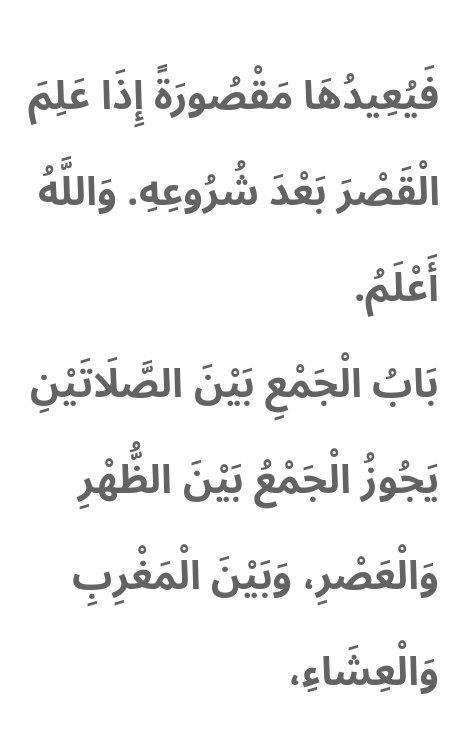فَيُعِيدُهَا مَقْصُورَةً إِذَا عَلِمَ الْقَصْرَ بَعْدَ شُرُوعِهِ. وَاللَّهُ أَعْلَمُ.
بَابُ الْجَمْعِ بَيْنَ الصَّلَاتَيْنِ
يَجُوزُ الْجَمْعُ بَيْنَ الظُّهْرِ وَالْعَصْرِ، وَبَيْنَ الْمَغْرِبِ وَالْعِشَاءِ،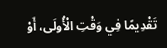تَقْدِيمًا فِي وَقْتِ الْأُولَى، أَوْ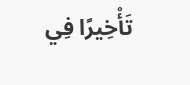تَأْخِيرًا فِي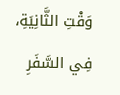وَقْتِ الثَّانِيَةِ، فِي السَّفَرِ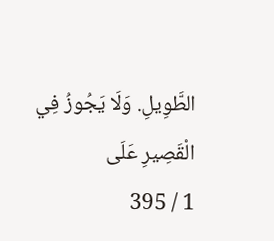الطَّوِيلِ. وَلَا يَجُوزُ فِي الْقَصِيرِ عَلَى
1 / 395